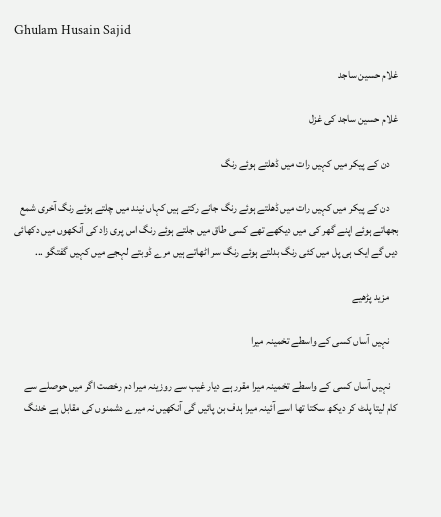Ghulam Husain Sajid

غلام حسین ساجد

غلام حسین ساجد کی غزل

    دن کے پیکر میں کہیں رات میں ڈھلتے ہوئے رنگ

    دن کے پیکر میں کہیں رات میں ڈھلتے ہوئے رنگ جانے رکتے ہیں کہاں نیند میں چلتے ہوئے رنگ آخری شمع بجھاتے ہوئے اپنے گھر کی میں دیکھے تھے کسی طاق میں جلتے ہوئے رنگ اس پری زاد کی آنکھوں میں دکھائی دیں گے ایک ہی پل میں کئی رنگ بدلتے ہوئے رنگ سر اٹھاتے ہیں مرے ڈوبتے لہجے میں کہیں گفتگو ...

    مزید پڑھیے

    نہیں آساں کسی کے واسطے تخمینہ میرا

    نہیں آساں کسی کے واسطے تخمینہ میرا مقرر ہے دیار غیب سے روزینہ میرا دم رخصت اگر میں حوصلے سے کام لیتا پلٹ کر دیکھ سکتا تھا اسے آئینہ میرا ہدف بن پائیں گی آنکھیں نہ میرے دشمنوں کی مقابل ہے خدنگ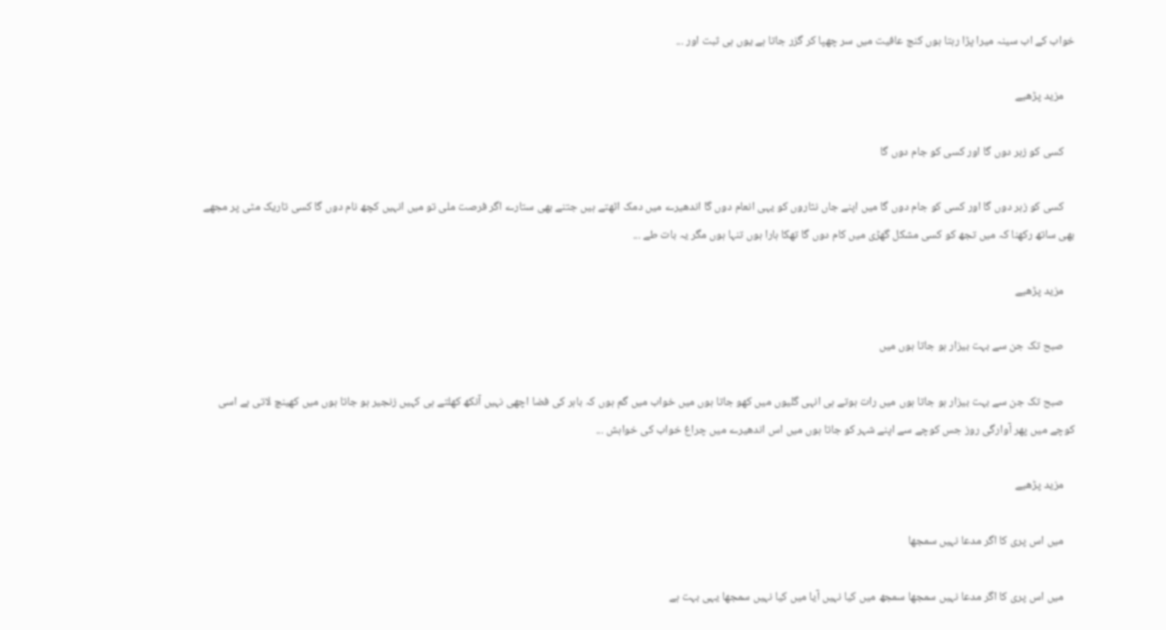خواب کے اب سینہ میرا پڑا رہتا ہوں کنج عافیت میں سر چھپا کر گزر جاتا ہے یوں ہی ثبت اور ...

    مزید پڑھیے

    کسی کو زہر دوں گا اور کسی کو جام دوں گا

    کسی کو زہر دوں گا اور کسی کو جام دوں گا میں اپنے جاں نثاروں کو یہی انعام دوں گا اندھیرے میں دمک اٹھتے ہیں جتنے بھی ستارے اگر فرصت ملی تو میں انہیں کچھ نام دوں گا کسی تاریک مٹی پر مجھے بھی ساتھ رکھنا کہ میں تجھ کو کسی مشکل گھڑی میں کام دوں گا تھکا ہارا ہوں تنہا ہوں مگر یہ بات طے ...

    مزید پڑھیے

    صبح تک جن سے بہت بیزار ہو جاتا ہوں میں

    صبح تک جن سے بہت بیزار ہو جاتا ہوں میں رات ہوتے ہی انہی گلیوں میں کھو جاتا ہوں میں خواب میں گم ہوں کہ باہر کی فضا اچھی نہیں آنکھ کھلتے ہی کہیں زنجیر ہو جاتا ہوں میں کھینچ لاتی ہے اسی کوچے میں پھر آوارگی روز جس کوچے سے اپنے شہر کو جاتا ہوں میں اس اندھیرے میں چراغ خواب کی خواہش ...

    مزید پڑھیے

    میں اس پری کا اگر مدعا نہیں سمجھا

    میں اس پری کا اگر مدعا نہیں سمجھا سمجھ میں کیا نہیں آیا میں کیا نہیں سمجھا یہی بہت ہے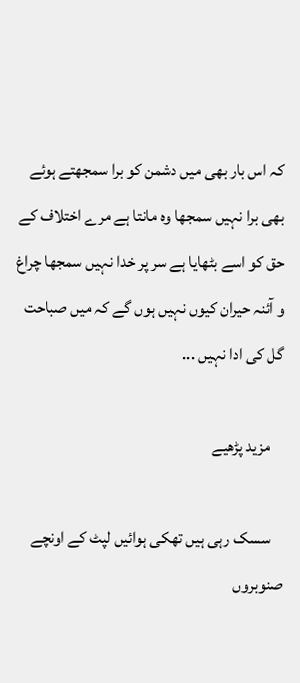کہ اس بار بھی میں دشمن کو برا سمجھتے ہوئے بھی برا نہیں سمجھا وہ مانتا ہے مرے اختلاف کے حق کو اسے بٹھایا ہے سر پر خدا نہیں سمجھا چراغ و آئنہ حیران کیوں نہیں ہوں گے کہ میں صباحت گل کی ادا نہیں ...

    مزید پڑھیے

    سسک رہی ہیں تھکی ہوائیں لپٹ کے اونچے صنوبروں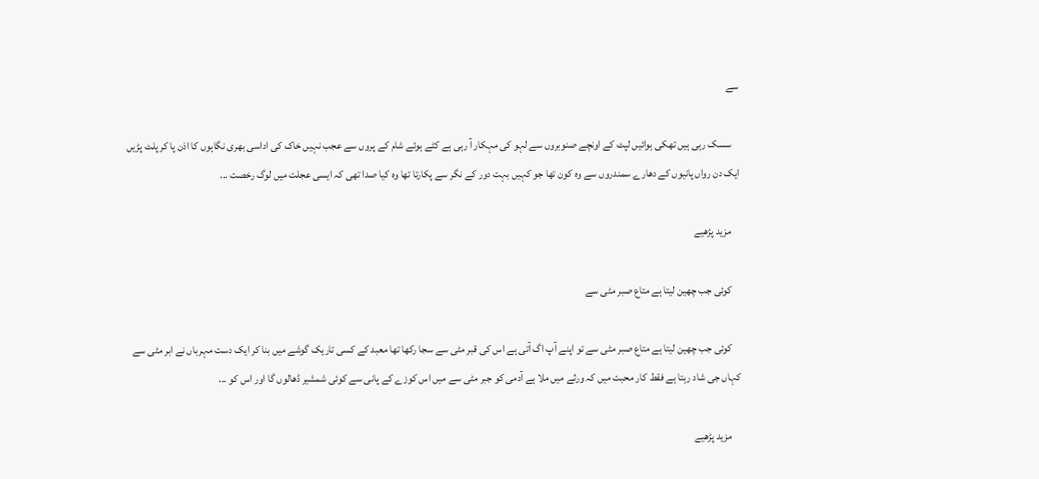سے

    سسک رہی ہیں تھکی ہوائیں لپٹ کے اونچے صنوبروں سے لہو کی مہکار آ رہی ہے کٹے ہوئے شام کے پروں سے عجب نہیں خاک کی اداسی بھری نگاہوں کا اذن پا کر پلٹ پڑیں ایک دن رواں پانیوں کے دھارے سمندروں سے وہ کون تھا جو کہیں بہت دور کے نگر سے پکارتا تھا وہ کیا صدا تھی کہ ایسی عجلت میں لوگ رخصت ...

    مزید پڑھیے

    کوئی جب چھین لیتا ہے متاع صبر مٹی سے

    کوئی جب چھین لیتا ہے متاع صبر مٹی سے تو اپنے آپ اگ آتی ہے اس کی قبر مٹی سے سجا رکھا تھا معبد کے کسی تاریک گوشے میں بنا کر ایک دست مہرباں نے ابر مٹی سے کہاں جی شاد رہتا ہے فقط کار محبت میں کہ ورثے میں ملا ہے آدمی کو جبر مٹی سے میں اس کوزے کے پانی سے کوئی شمشیر ڈھالوں گا اور اس کو ...

    مزید پڑھیے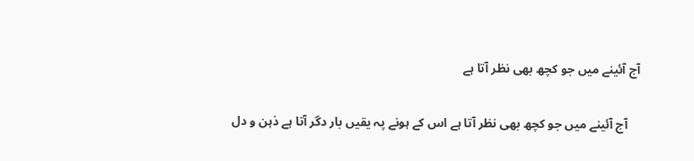آج آئینے میں جو کچھ بھی نظر آتا ہے

    آج آئینے میں جو کچھ بھی نظر آتا ہے اس کے ہونے پہ یقیں بار دگر آتا ہے ذہن و دل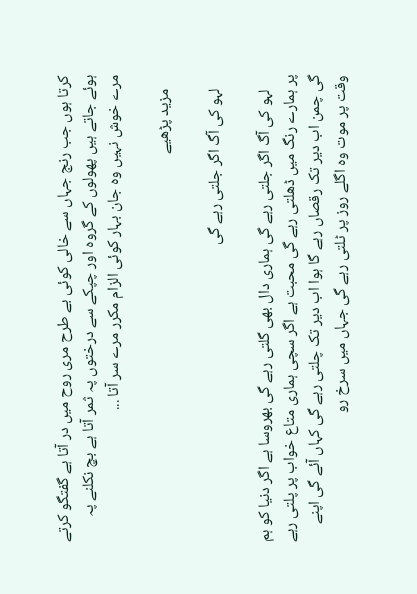کرتا ہوں جب رنج جہاں سے خالی کوئی بے طرح مری روح میں در آتا ہے گفتگو کرتے ہوئے جاتے ہیں پھولوں کے گروہ اور چپکے سے درختوں پہ ثمر آتا ہے بچ نکلنے پہ مرے خوش نہیں وہ جان بہار کوئی الزام مکرر مرے سر آتا ...

    مزید پڑھیے

    لہو کی آگ اگر جلتی رہے گی

    لہو کی آگ اگر جلتی رہے گی ہماری دال بھی گلتی رہے گی بھروسا ہے اگر دنیا کو ہم پر ہمارے رنگ میں ڈھلتی رہے گی محبت ہے اگر سچی ہماری متاع خواب پر پلتی رہے گی چمن اب دیر تک رقصاں رہے گا ہوا اب دیر تک چلتی رہے گی کہاں آئے گی اپنے وقت پر موت وہ اگلے روز پر ٹلتی رہے گی جہاں میں سرخ رو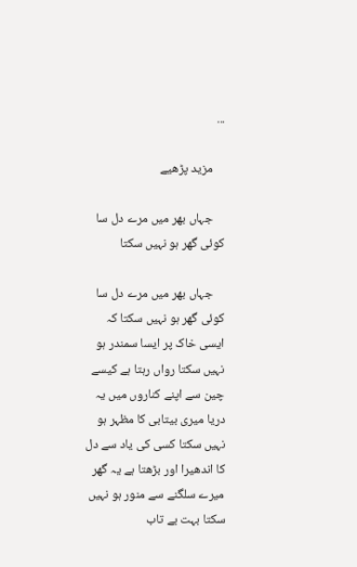...

    مزید پڑھیے

    جہاں بھر میں مرے دل سا کوئی گھر ہو نہیں سکتا

    جہاں بھر میں مرے دل سا کوئی گھر ہو نہیں سکتا کہ ایسی خاک پر ایسا سمندر ہو نہیں سکتا رواں رہتا ہے کیسے چین سے اپنے کناروں میں یہ دریا میری بیتابی کا مظہر ہو نہیں سکتا کسی کی یاد سے دل کا اندھیرا اور بڑھتا ہے یہ گھر میرے سلگنے سے منور ہو نہیں سکتا بہت بے تاب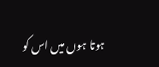ہوتا ہوں میں اس کو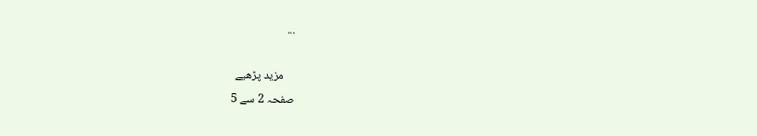...

    مزید پڑھیے
صفحہ 2 سے 5